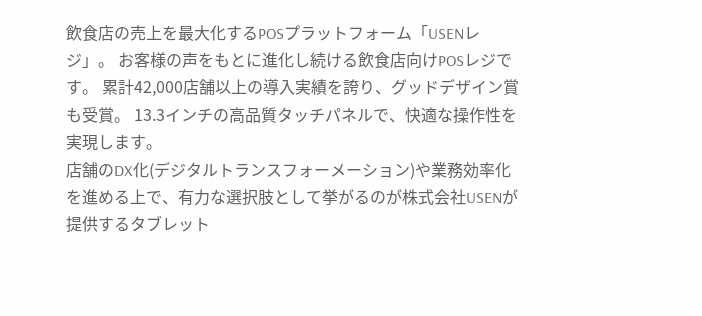飲食店の売上を最大化するPOSプラットフォーム「USENレジ」。 お客様の声をもとに進化し続ける飲食店向けPOSレジです。 累計42,000店舗以上の導入実績を誇り、グッドデザイン賞も受賞。 13.3インチの高品質タッチパネルで、快適な操作性を実現します。
店舗のDX化(デジタルトランスフォーメーション)や業務効率化を進める上で、有力な選択肢として挙がるのが株式会社USENが提供するタブレット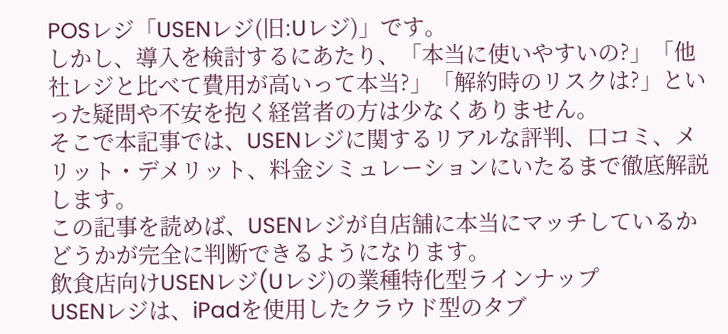POSレジ「USENレジ(旧:Uレジ)」です。
しかし、導入を検討するにあたり、「本当に使いやすいの?」「他社レジと比べて費用が高いって本当?」「解約時のリスクは?」といった疑問や不安を抱く経営者の方は少なくありません。
そこで本記事では、USENレジに関するリアルな評判、口コミ、メリット・デメリット、料金シミュレーションにいたるまで徹底解説します。
この記事を読めば、USENレジが自店舗に本当にマッチしているかどうかが完全に判断できるようになります。
飲食店向けUSENレジ(Uレジ)の業種特化型ラインナップ
USENレジは、iPadを使用したクラウド型のタブ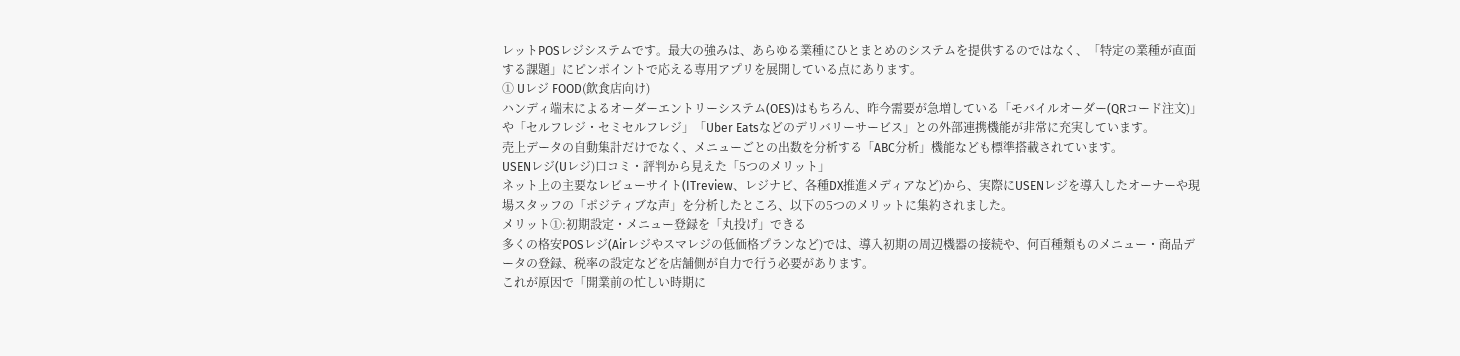レットPOSレジシステムです。最大の強みは、あらゆる業種にひとまとめのシステムを提供するのではなく、「特定の業種が直面する課題」にピンポイントで応える専用アプリを展開している点にあります。
① Uレジ FOOD(飲食店向け)
ハンディ端末によるオーダーエントリーシステム(OES)はもちろん、昨今需要が急増している「モバイルオーダー(QRコード注文)」や「セルフレジ・セミセルフレジ」「Uber Eatsなどのデリバリーサービス」との外部連携機能が非常に充実しています。
売上データの自動集計だけでなく、メニューごとの出数を分析する「ABC分析」機能なども標準搭載されています。
USENレジ(Uレジ)口コミ・評判から見えた「5つのメリット」
ネット上の主要なレビューサイト(ITreview、レジナビ、各種DX推進メディアなど)から、実際にUSENレジを導入したオーナーや現場スタッフの「ポジティブな声」を分析したところ、以下の5つのメリットに集約されました。
メリット①:初期設定・メニュー登録を「丸投げ」できる
多くの格安POSレジ(Airレジやスマレジの低価格プランなど)では、導入初期の周辺機器の接続や、何百種類ものメニュー・商品データの登録、税率の設定などを店舗側が自力で行う必要があります。
これが原因で「開業前の忙しい時期に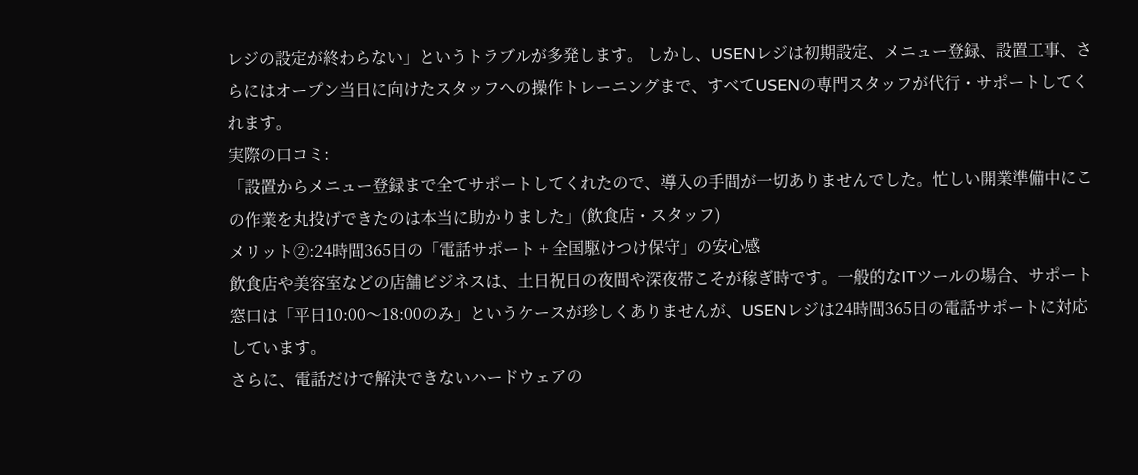レジの設定が終わらない」というトラブルが多発します。 しかし、USENレジは初期設定、メニュー登録、設置工事、さらにはオープン当日に向けたスタッフへの操作トレーニングまで、すべてUSENの専門スタッフが代行・サポートしてくれます。
実際の口コミ:
「設置からメニュー登録まで全てサポートしてくれたので、導入の手間が一切ありませんでした。忙しい開業準備中にこの作業を丸投げできたのは本当に助かりました」(飲食店・スタッフ)
メリット②:24時間365日の「電話サポート + 全国駆けつけ保守」の安心感
飲食店や美容室などの店舗ビジネスは、土日祝日の夜間や深夜帯こそが稼ぎ時です。一般的なITツールの場合、サポート窓口は「平日10:00〜18:00のみ」というケースが珍しくありませんが、USENレジは24時間365日の電話サポートに対応しています。
さらに、電話だけで解決できないハードウェアの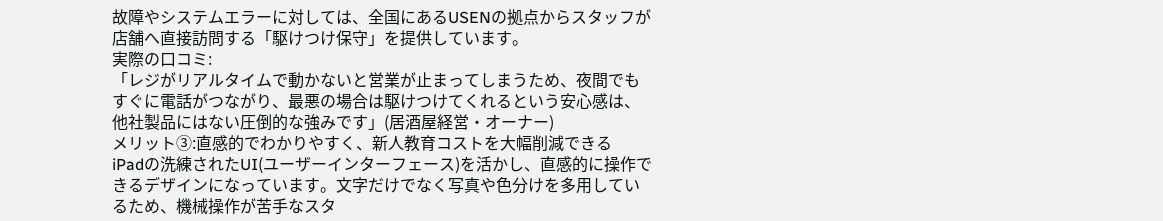故障やシステムエラーに対しては、全国にあるUSENの拠点からスタッフが店舗へ直接訪問する「駆けつけ保守」を提供しています。
実際の口コミ:
「レジがリアルタイムで動かないと営業が止まってしまうため、夜間でもすぐに電話がつながり、最悪の場合は駆けつけてくれるという安心感は、他社製品にはない圧倒的な強みです」(居酒屋経営・オーナー)
メリット③:直感的でわかりやすく、新人教育コストを大幅削減できる
iPadの洗練されたUI(ユーザーインターフェース)を活かし、直感的に操作できるデザインになっています。文字だけでなく写真や色分けを多用しているため、機械操作が苦手なスタ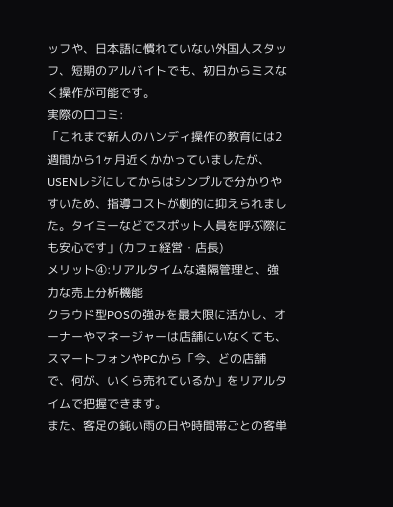ッフや、日本語に慣れていない外国人スタッフ、短期のアルバイトでも、初日からミスなく操作が可能です。
実際の口コミ:
「これまで新人のハンディ操作の教育には2週間から1ヶ月近くかかっていましたが、USENレジにしてからはシンプルで分かりやすいため、指導コストが劇的に抑えられました。タイミーなどでスポット人員を呼ぶ際にも安心です」(カフェ経営・店長)
メリット④:リアルタイムな遠隔管理と、強力な売上分析機能
クラウド型POSの強みを最大限に活かし、オーナーやマネージャーは店舗にいなくても、スマートフォンやPCから「今、どの店舗で、何が、いくら売れているか」をリアルタイムで把握できます。
また、客足の鈍い雨の日や時間帯ごとの客単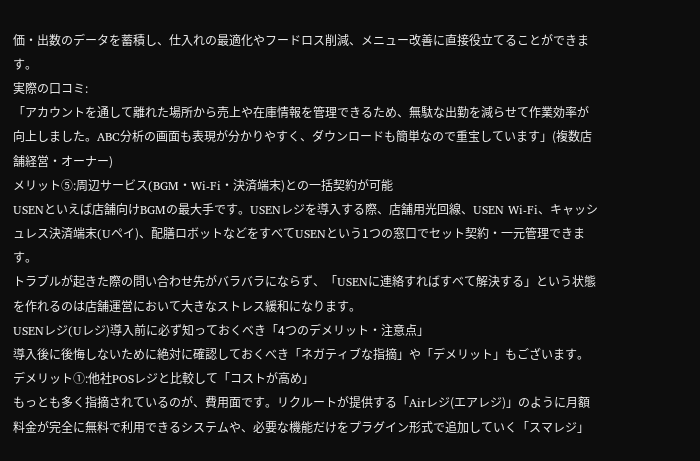価・出数のデータを蓄積し、仕入れの最適化やフードロス削減、メニュー改善に直接役立てることができます。
実際の口コミ:
「アカウントを通して離れた場所から売上や在庫情報を管理できるため、無駄な出勤を減らせて作業効率が向上しました。ABC分析の画面も表現が分かりやすく、ダウンロードも簡単なので重宝しています」(複数店舗経営・オーナー)
メリット⑤:周辺サービス(BGM・Wi-Fi・決済端末)との一括契約が可能
USENといえば店舗向けBGMの最大手です。USENレジを導入する際、店舗用光回線、USEN Wi-Fi、キャッシュレス決済端末(Uペイ)、配膳ロボットなどをすべてUSENという1つの窓口でセット契約・一元管理できます。
トラブルが起きた際の問い合わせ先がバラバラにならず、「USENに連絡すればすべて解決する」という状態を作れるのは店舗運営において大きなストレス緩和になります。
USENレジ(Uレジ)導入前に必ず知っておくべき「4つのデメリット・注意点」
導入後に後悔しないために絶対に確認しておくべき「ネガティブな指摘」や「デメリット」もございます。
デメリット①:他社POSレジと比較して「コストが高め」
もっとも多く指摘されているのが、費用面です。リクルートが提供する「Airレジ(エアレジ)」のように月額料金が完全に無料で利用できるシステムや、必要な機能だけをプラグイン形式で追加していく「スマレジ」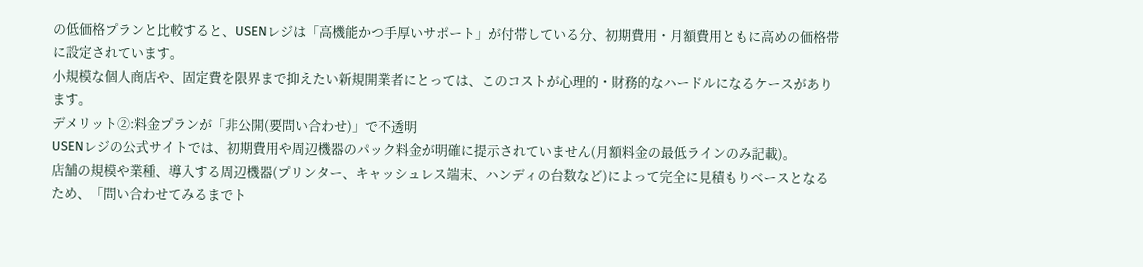の低価格プランと比較すると、USENレジは「高機能かつ手厚いサポート」が付帯している分、初期費用・月額費用ともに高めの価格帯に設定されています。
小規模な個人商店や、固定費を限界まで抑えたい新規開業者にとっては、このコストが心理的・財務的なハードルになるケースがあります。
デメリット②:料金プランが「非公開(要問い合わせ)」で不透明
USENレジの公式サイトでは、初期費用や周辺機器のパック料金が明確に提示されていません(月額料金の最低ラインのみ記載)。
店舗の規模や業種、導入する周辺機器(プリンター、キャッシュレス端末、ハンディの台数など)によって完全に見積もりベースとなるため、「問い合わせてみるまでト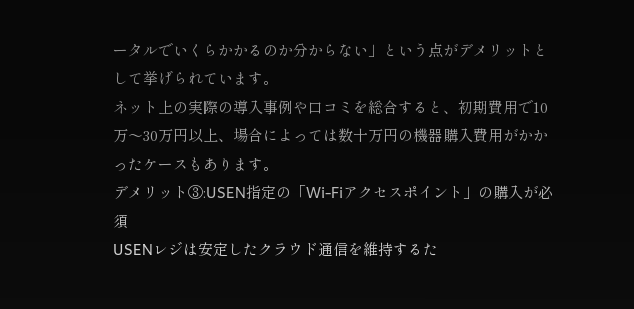ータルでいくらかかるのか分からない」という点がデメリットとして挙げられています。
ネット上の実際の導入事例や口コミを総合すると、初期費用で10万〜30万円以上、場合によっては数十万円の機器購入費用がかかったケースもあります。
デメリット③:USEN指定の「Wi-Fiアクセスポイント」の購入が必須
USENレジは安定したクラウド通信を維持するた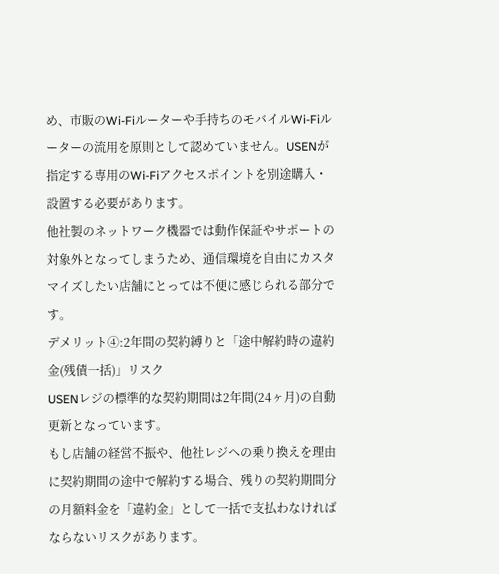め、市販のWi-Fiルーターや手持ちのモバイルWi-Fiルーターの流用を原則として認めていません。USENが指定する専用のWi-Fiアクセスポイントを別途購入・設置する必要があります。
他社製のネットワーク機器では動作保証やサポートの対象外となってしまうため、通信環境を自由にカスタマイズしたい店舗にとっては不便に感じられる部分です。
デメリット④:2年間の契約縛りと「途中解約時の違約金(残債一括)」リスク
USENレジの標準的な契約期間は2年間(24ヶ月)の自動更新となっています。
もし店舗の経営不振や、他社レジへの乗り換えを理由に契約期間の途中で解約する場合、残りの契約期間分の月額料金を「違約金」として一括で支払わなければならないリスクがあります。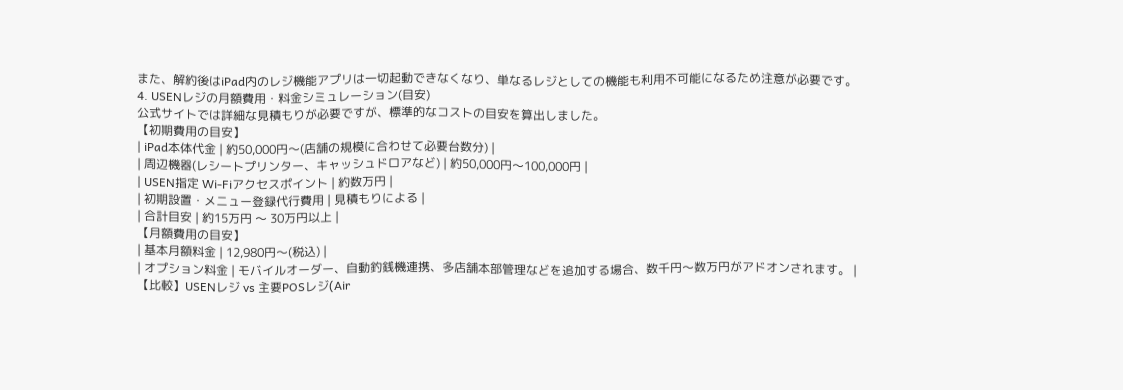また、解約後はiPad内のレジ機能アプリは一切起動できなくなり、単なるレジとしての機能も利用不可能になるため注意が必要です。
4. USENレジの月額費用・料金シミュレーション(目安)
公式サイトでは詳細な見積もりが必要ですが、標準的なコストの目安を算出しました。
【初期費用の目安】
| iPad本体代金 | 約50,000円〜(店舗の規模に合わせて必要台数分) |
| 周辺機器(レシートプリンター、キャッシュドロアなど) | 約50,000円〜100,000円 |
| USEN指定 Wi-Fiアクセスポイント | 約数万円 |
| 初期設置・メニュー登録代行費用 | 見積もりによる |
| 合計目安 | 約15万円 〜 30万円以上 |
【月額費用の目安】
| 基本月額料金 | 12,980円〜(税込) |
| オプション料金 | モバイルオーダー、自動釣銭機連携、多店舗本部管理などを追加する場合、数千円〜数万円がアドオンされます。 |
【比較】USENレジ vs 主要POSレジ(Air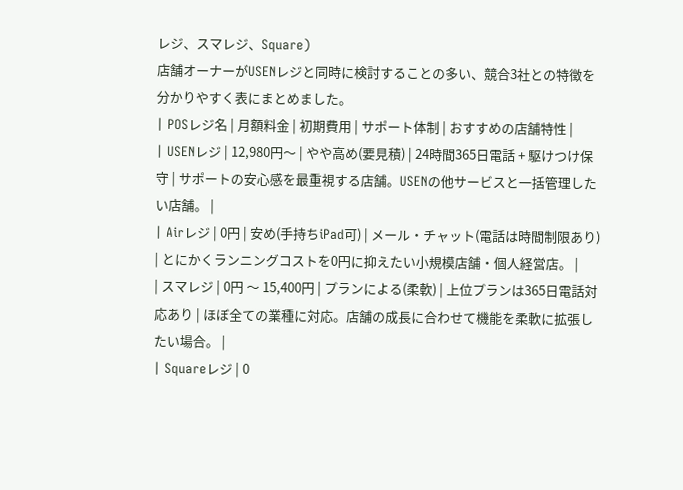レジ、スマレジ、Square)
店舗オーナーがUSENレジと同時に検討することの多い、競合3社との特徴を分かりやすく表にまとめました。
| POSレジ名 | 月額料金 | 初期費用 | サポート体制 | おすすめの店舗特性 |
| USENレジ | 12,980円〜 | やや高め(要見積) | 24時間365日電話 + 駆けつけ保守 | サポートの安心感を最重視する店舗。USENの他サービスと一括管理したい店舗。 |
| Airレジ | 0円 | 安め(手持ちiPad可) | メール・チャット(電話は時間制限あり) | とにかくランニングコストを0円に抑えたい小規模店舗・個人経営店。 |
| スマレジ | 0円 〜 15,400円 | プランによる(柔軟) | 上位プランは365日電話対応あり | ほぼ全ての業種に対応。店舗の成長に合わせて機能を柔軟に拡張したい場合。 |
| Squareレジ | 0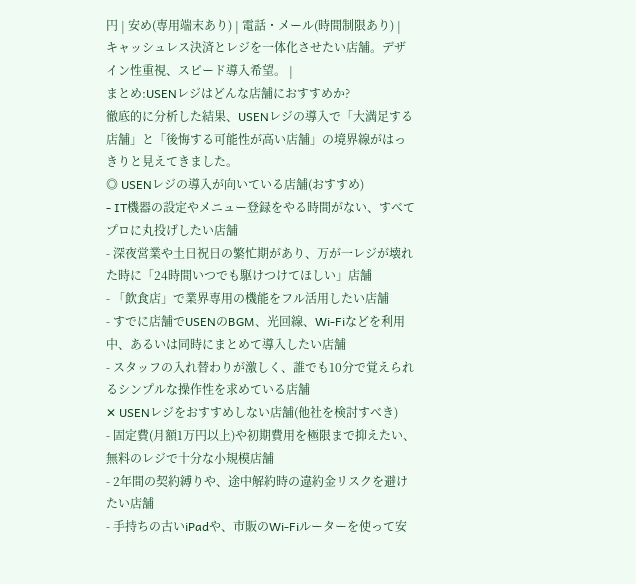円 | 安め(専用端末あり) | 電話・メール(時間制限あり) | キャッシュレス決済とレジを一体化させたい店舗。デザイン性重視、スピード導入希望。 |
まとめ:USENレジはどんな店舗におすすめか?
徹底的に分析した結果、USENレジの導入で「大満足する店舗」と「後悔する可能性が高い店舗」の境界線がはっきりと見えてきました。
◎ USENレジの導入が向いている店舗(おすすめ)
- IT機器の設定やメニュー登録をやる時間がない、すべてプロに丸投げしたい店舗
- 深夜営業や土日祝日の繁忙期があり、万が一レジが壊れた時に「24時間いつでも駆けつけてほしい」店舗
- 「飲食店」で業界専用の機能をフル活用したい店舗
- すでに店舗でUSENのBGM、光回線、Wi-Fiなどを利用中、あるいは同時にまとめて導入したい店舗
- スタッフの入れ替わりが激しく、誰でも10分で覚えられるシンプルな操作性を求めている店舗
✕ USENレジをおすすめしない店舗(他社を検討すべき)
- 固定費(月額1万円以上)や初期費用を極限まで抑えたい、無料のレジで十分な小規模店舗
- 2年間の契約縛りや、途中解約時の違約金リスクを避けたい店舗
- 手持ちの古いiPadや、市販のWi-Fiルーターを使って安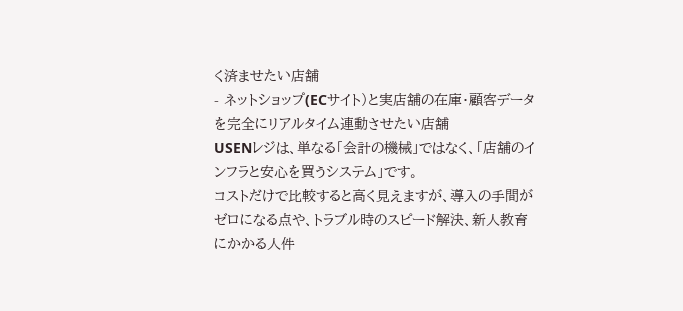く済ませたい店舗
- ネットショップ(ECサイト)と実店舗の在庫・顧客データを完全にリアルタイム連動させたい店舗
USENレジは、単なる「会計の機械」ではなく、「店舗のインフラと安心を買うシステム」です。
コストだけで比較すると高く見えますが、導入の手間がゼロになる点や、トラブル時のスピード解決、新人教育にかかる人件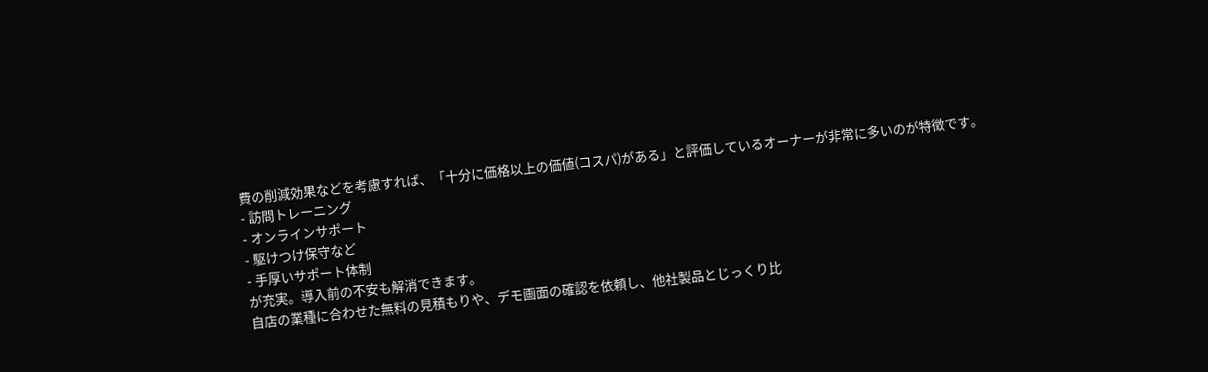費の削減効果などを考慮すれば、「十分に価格以上の価値(コスパ)がある」と評価しているオーナーが非常に多いのが特徴です。
- 訪問トレーニング
- オンラインサポート
- 駆けつけ保守など
- 手厚いサポート体制
が充実。導入前の不安も解消できます。
自店の業種に合わせた無料の見積もりや、デモ画面の確認を依頼し、他社製品とじっくり比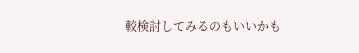較検討してみるのもいいかも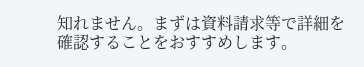知れません。まずは資料請求等で詳細を確認することをおすすめします。